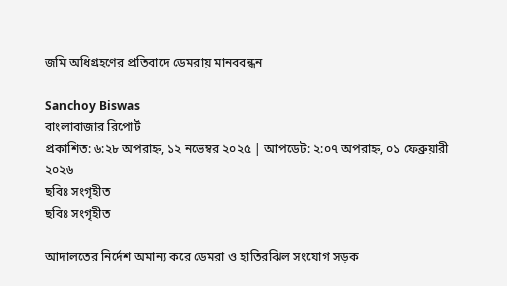জমি অধিগ্রহণের প্রতিবাদে ডেমরায় মানববন্ধন

Sanchoy Biswas
বাংলাবাজার রিপোর্ট
প্রকাশিত: ৬:২৮ অপরাহ্ন, ১২ নভেম্বর ২০২৫ | আপডেট: ২:০৭ অপরাহ্ন, ০১ ফেব্রুয়ারী ২০২৬
ছবিঃ সংগৃহীত
ছবিঃ সংগৃহীত

আদালতের নির্দেশ অমান্য করে ডেমরা ও হাতিরঝিল সংযোগ সড়ক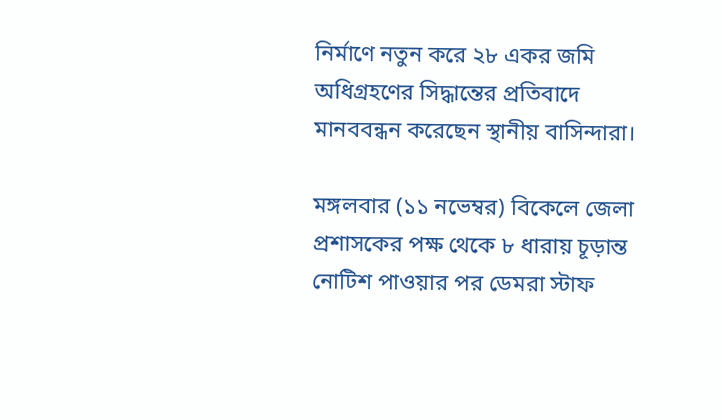নির্মাণে নতুন করে ২৮ একর জমি অধিগ্রহণের সিদ্ধান্তের প্রতিবাদে মানববন্ধন করেছেন স্থানীয় বাসিন্দারা।

মঙ্গলবার (১১ নভেম্বর) বিকেলে জেলা প্রশাসকের পক্ষ থেকে ৮ ধারায় চূড়ান্ত নোটিশ পাওয়ার পর ডেমরা স্টাফ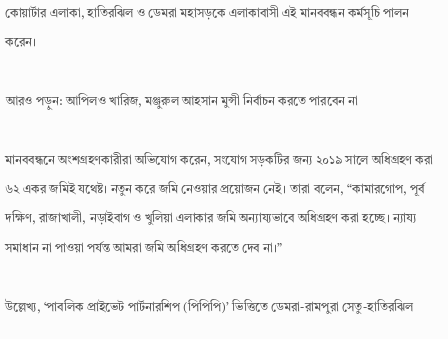কোয়ার্টার এলাকা, হাতিরঝিল ও ডেমরা মহাসড়কে এলাকাবাসী এই মানববন্ধন কর্মসূচি পালন করেন।

আরও পড়ুন: আপিলও খারিজ, মঞ্জুরুল আহসান মুন্সী নির্বাচন করতে পারবেন না

মানববন্ধনে অংশগ্রহণকারীরা অভিযোগ করেন, সংযোগ সড়কটির জন্য ২০১৯ সালে অধিগ্রহণ করা ৬২ একর জমিই যথেষ্ট। নতুন করে জমি নেওয়ার প্রয়োজন নেই। তারা বলেন, “কামারগোপ, পূর্ব দক্ষিণ, রাজাখালী, নড়াইবাগ ও খুলিয়া এলাকার জমি অন্যায্যভাবে অধিগ্রহণ করা হচ্ছে। ন্যায্য সমাধান না পাওয়া পর্যন্ত আমরা জমি অধিগ্রহণ করতে দেব না।”

উল্লেখ্য, ‘পাবলিক প্রাইভেট পার্টনারশিপ (পিপিপি)’ ভিত্তিতে ডেমরা-রামপুরা সেতু-হাতিরঝিল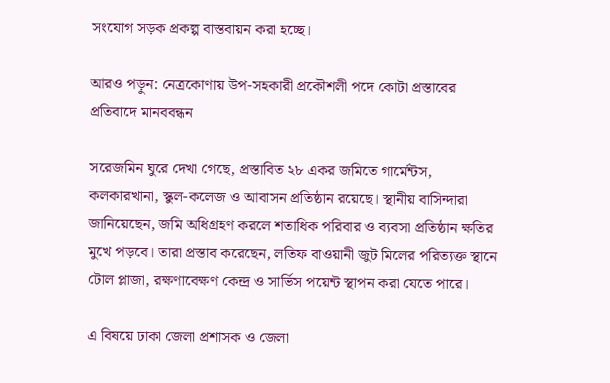সংযোগ সড়ক প্রকল্প বাস্তবায়ন করা হচ্ছে।

আরও পড়ুন: নেত্রকোণায় উপ-সহকারী প্রকৌশলী পদে কোটা প্রস্তাবের প্রতিবাদে মানববন্ধন

সরেজমিন ঘুরে দেখা গেছে, প্রস্তাবিত ২৮ একর জমিতে গার্মেন্টস, কলকারখানা, স্কুল-কলেজ ও আবাসন প্রতিষ্ঠান রয়েছে। স্থানীয় বাসিন্দারা জানিয়েছেন, জমি অধিগ্রহণ করলে শতাধিক পরিবার ও ব্যবসা প্রতিষ্ঠান ক্ষতির মুখে পড়বে। তারা প্রস্তাব করেছেন, লতিফ বাওয়ানী জুট মিলের পরিত্যক্ত স্থানে টোল প্লাজা, রক্ষণাবেক্ষণ কেন্দ্র ও সার্ভিস পয়েন্ট স্থাপন করা যেতে পারে।

এ বিষয়ে ঢাকা জেলা প্রশাসক ও জেলা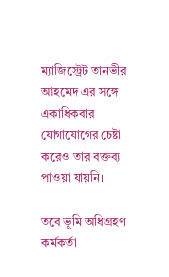ম্যাজিস্ট্রেট তানভীর আহমেদ এর সঙ্গে একাধিকবার যোগাযোগের চেষ্টা করেও তার বক্তব্য পাওয়া যায়নি।

তবে ভূমি অধিগ্রহণ কর্মকর্তা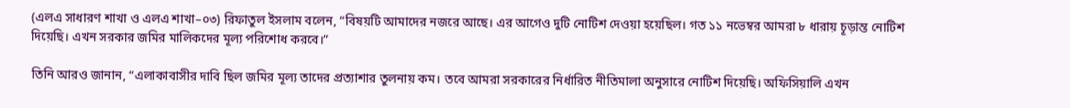(এলএ সাধারণ শাখা ও এলএ শাখা–০৩) রিফাতুল ইসলাম বলেন, “বিষয়টি আমাদের নজরে আছে। এর আগেও দুটি নোটিশ দেওয়া হয়েছিল। গত ১১ নভেম্বর আমরা ৮ ধারায় চূড়ান্ত নোটিশ দিয়েছি। এখন সরকার জমির মালিকদের মূল্য পরিশোধ করবে।”

তিনি আরও জানান, “এলাকাবাসীর দাবি ছিল জমির মূল্য তাদের প্রত্যাশার তুলনায় কম। তবে আমরা সরকারের নির্ধারিত নীতিমালা অনুসারে নোটিশ দিয়েছি। অফিসিয়ালি এখন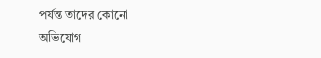পর্যন্ত তাদের কোনো অভিযোগ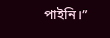পাইনি।”